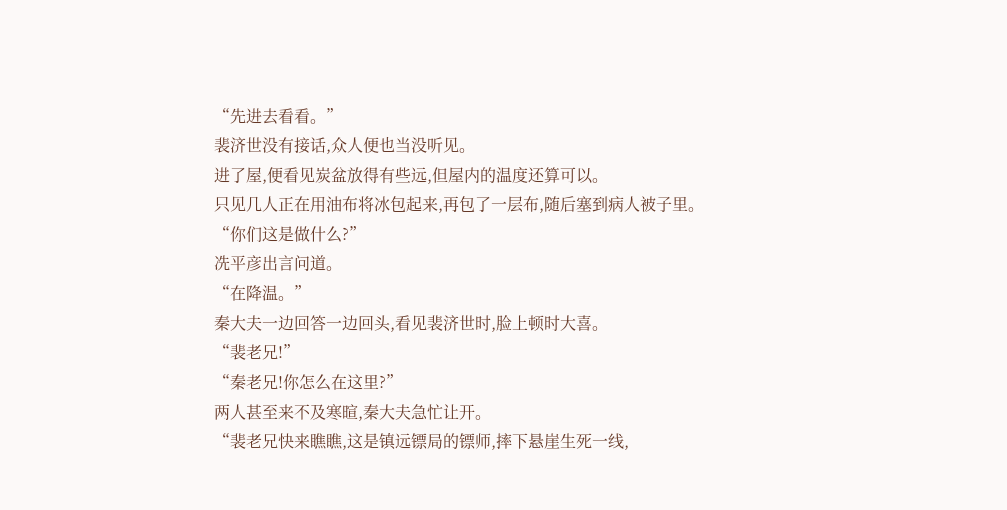“先进去看看。”
裴济世没有接话,众人便也当没听见。
进了屋,便看见炭盆放得有些远,但屋内的温度还算可以。
只见几人正在用油布将冰包起来,再包了一层布,随后塞到病人被子里。
“你们这是做什么?”
冼平彦出言问道。
“在降温。”
秦大夫一边回答一边回头,看见裴济世时,脸上顿时大喜。
“裴老兄!”
“秦老兄!你怎么在这里?”
两人甚至来不及寒暄,秦大夫急忙让开。
“裴老兄快来瞧瞧,这是镇远镖局的镖师,摔下悬崖生死一线,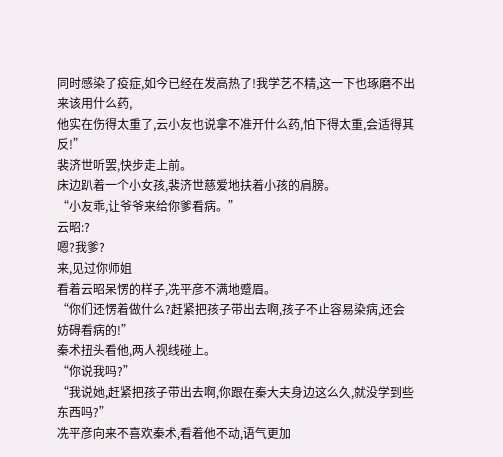同时感染了疫症,如今已经在发高热了!我学艺不精,这一下也琢磨不出来该用什么药,
他实在伤得太重了,云小友也说拿不准开什么药,怕下得太重,会适得其反!”
裴济世听罢,快步走上前。
床边趴着一个小女孩,裴济世慈爱地扶着小孩的肩膀。
“小友乖,让爷爷来给你爹看病。”
云昭:?
嗯?我爹?
来,见过你师姐
看着云昭呆愣的样子,冼平彦不满地蹙眉。
“你们还愣着做什么?赶紧把孩子带出去啊,孩子不止容易染病,还会妨碍看病的!”
秦术扭头看他,两人视线碰上。
“你说我吗?”
“我说她,赶紧把孩子带出去啊,你跟在秦大夫身边这么久,就没学到些东西吗?”
冼平彦向来不喜欢秦术,看着他不动,语气更加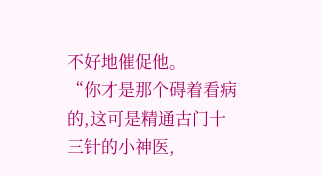不好地催促他。
“你才是那个碍着看病的,这可是精通古门十三针的小神医,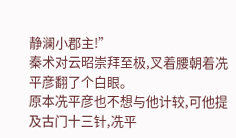静澜小郡主!”
秦术对云昭崇拜至极,叉着腰朝着冼平彦翻了个白眼。
原本冼平彦也不想与他计较,可他提及古门十三针,冼平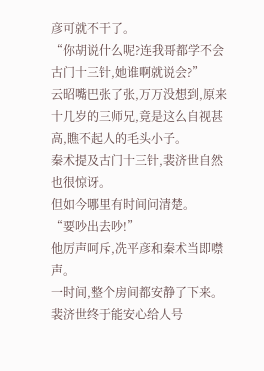彦可就不干了。
“你胡说什么呢?连我哥都学不会古门十三针,她谁啊就说会?”
云昭嘴巴张了张,万万没想到,原来十几岁的三师兄,竟是这么自视甚高,瞧不起人的毛头小子。
秦术提及古门十三针,裴济世自然也很惊讶。
但如今哪里有时间问清楚。
“要吵出去吵!”
他厉声呵斥,冼平彦和秦术当即噤声。
一时间,整个房间都安静了下来。
裴济世终于能安心给人号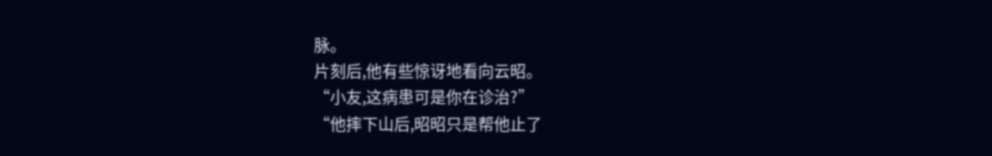脉。
片刻后,他有些惊讶地看向云昭。
“小友,这病患可是你在诊治?”
“他摔下山后,昭昭只是帮他止了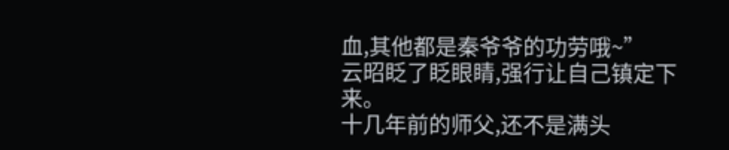血,其他都是秦爷爷的功劳哦~”
云昭眨了眨眼睛,强行让自己镇定下来。
十几年前的师父,还不是满头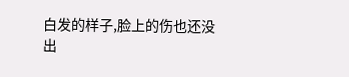白发的样子,脸上的伤也还没出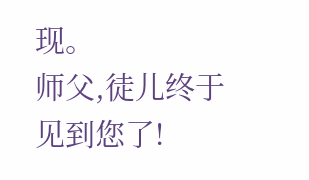现。
师父,徒儿终于见到您了!